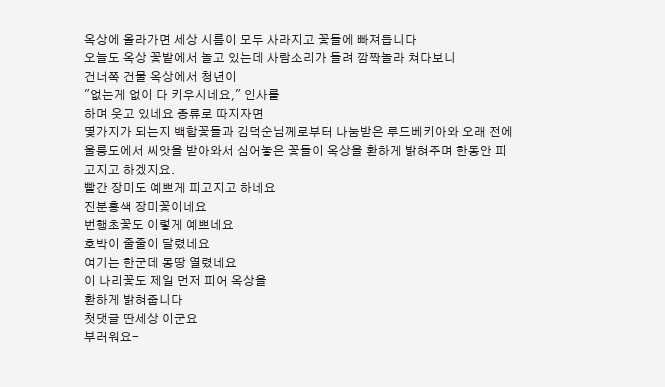옥상에 올라가면 세상 시름이 모두 사라지고 꽃들에 빠져듭니다
오늘도 옥상 꽃밭에서 놀고 있는데 사람소리가 들려 깜짝놀라 쳐다보니
건너쪽 건물 옥상에서 청년이
"없는게 없이 다 키우시네요," 인사를
하며 웃고 있네요 종류로 따지자면
몇가지가 되는지 백합꽃들과 김덕순님께로부터 나눔받은 루드베키아와 오래 전에 울릉도에서 씨앗을 받아와서 심어놓은 꽃들이 옥상을 환하게 밝혀주며 한동안 피고지고 하겠지요.
빨간 장미도 예쁘게 피고지고 하네요
진분홍색 장미꽃이네요
번행초꽃도 이렇게 예쁘네요
호박이 줄줄이 달렸네요
여기는 한군데 몽땅 열렸네요
이 나리꽃도 제일 먼저 피어 옥상을
환하게 밝혀줍니다
첫댓글 딴세상 이군요
부러워요-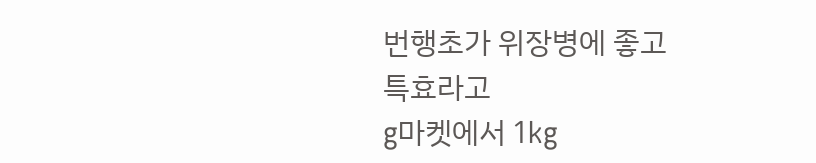번행초가 위장병에 좋고
특효라고
g마켓에서 1kg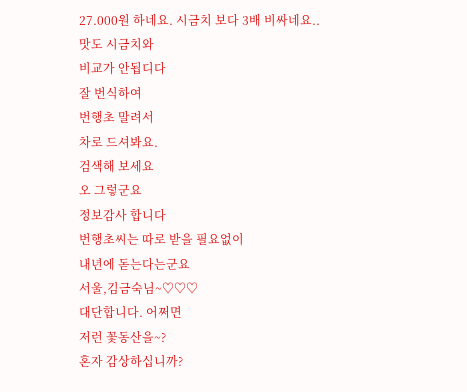27.000원 하네요. 시금치 보다 3배 비싸네요..
맛도 시금치와
비교가 안됩디다
잘 번식하여
번행초 말려서
차로 드셔봐요.
검색해 보세요
오 그렇군요
정보감사 합니다
번행초씨는 따로 받을 필요없이
내년에 돋는다는군요
서울,김금숙님~♡♡♡
대단합니다. 어쩌면
저런 꽃동산을~?
혼자 감상하십니까?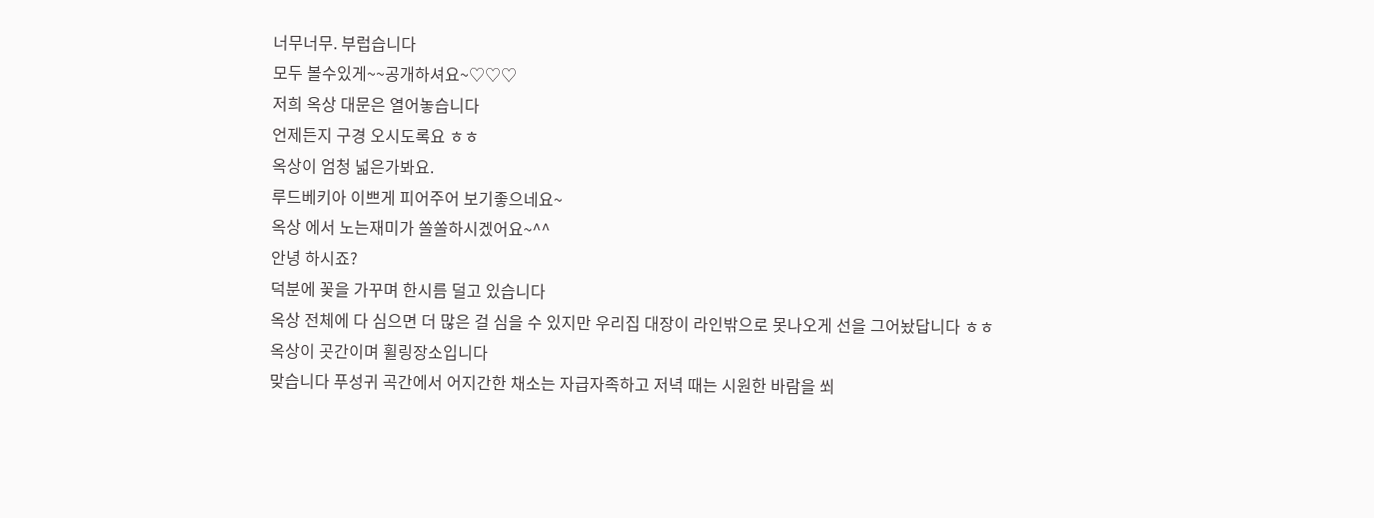너무너무. 부럽습니다
모두 볼수있게~~공개하셔요~♡♡♡
저희 옥상 대문은 열어놓습니다
언제든지 구경 오시도록요 ㅎㅎ
옥상이 엄청 넓은가봐요.
루드베키아 이쁘게 피어주어 보기좋으네요~
옥상 에서 노는재미가 쏠쏠하시겠어요~^^
안녕 하시죠?
덕분에 꽃을 가꾸며 한시름 덜고 있습니다
옥상 전체에 다 심으면 더 많은 걸 심을 수 있지만 우리집 대장이 라인밖으로 못나오게 선을 그어놨답니다 ㅎㅎ
옥상이 곳간이며 휠링장소입니다
맞습니다 푸성귀 곡간에서 어지간한 채소는 자급자족하고 저녁 때는 시원한 바람을 쐬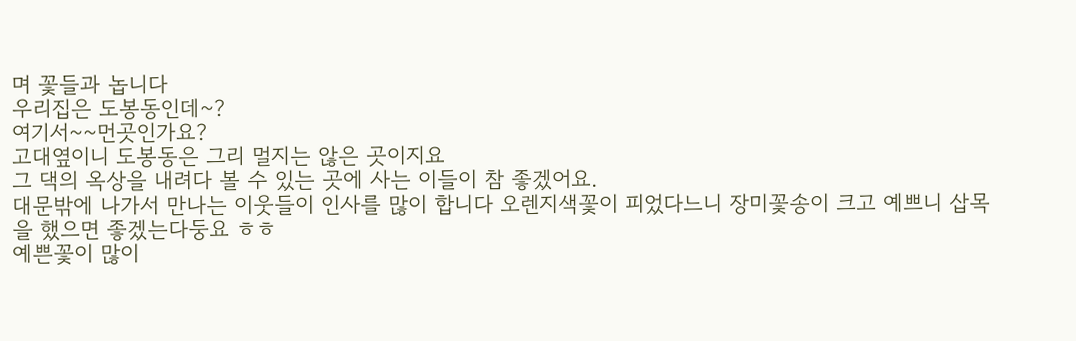며 꽃들과 놉니다
우리집은 도봉동인데~?
여기서~~먼곳인가요?
고대옆이니 도봉동은 그리 멀지는 않은 곳이지요
그 댁의 옥상을 내려다 볼 수 있는 곳에 사는 이들이 참 좋겠어요.
대문밖에 나가서 만나는 이웃들이 인사를 많이 합니다 오렌지색꽃이 피었다느니 장미꽃송이 크고 예쁘니 삽목을 했으면 좋겠는다둥요 ㅎㅎ
예쁜꽃이 많이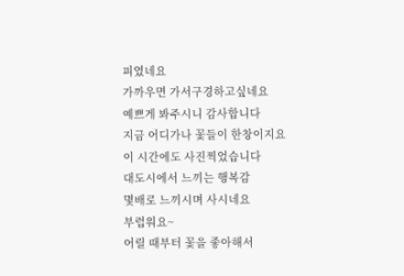피였네요
가까우면 가서구경하고싶네요
예쁘게 봐주시니 감사합니다
지금 어디가나 꽃들이 한창이지요
이 시간에도 사진찍었습니다
대도시에서 느끼는 행복감
몇배로 느끼시며 사시네요
부럽워요~
어릴 때부터 꽃을 좋아해서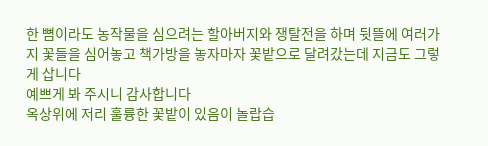한 뼘이라도 농작물을 심으려는 할아버지와 쟁탈전을 하며 뒷뜰에 여러가지 꽃들을 심어놓고 책가방을 놓자마자 꽃밭으로 달려갔는데 지금도 그렇게 삽니다
예쁘게 봐 주시니 감사합니다
옥상위에 저리 훌륭한 꽃밭이 있음이 놀랍습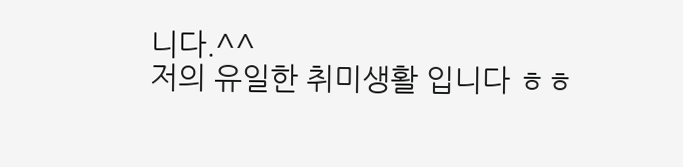니다.^^
저의 유일한 취미생활 입니다 ㅎㅎ